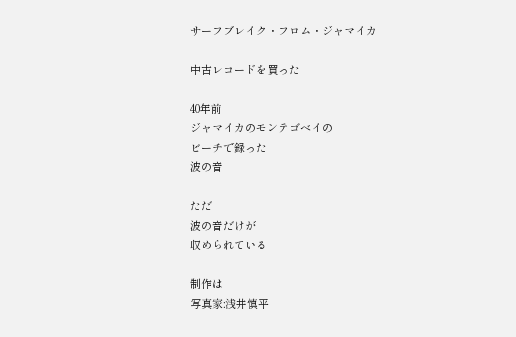サーフブレイク・フロム・ジャマイカ

中古レコードを買った

40年前
ジャマイカのモンテゴベイの
ビーチで録った
波の音

ただ
波の音だけが
収められている

制作は
写真家:浅井慎平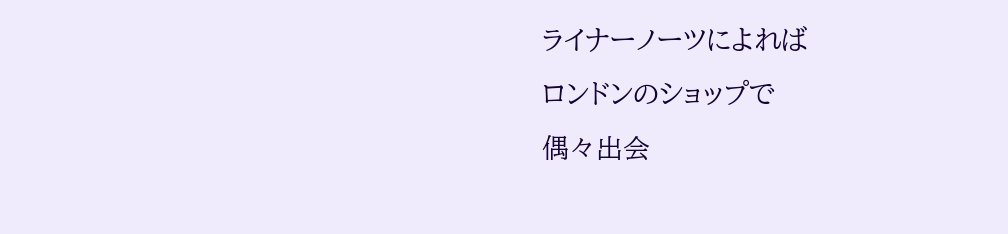ライナーノーツによれば
ロンドンのショップで
偶々出会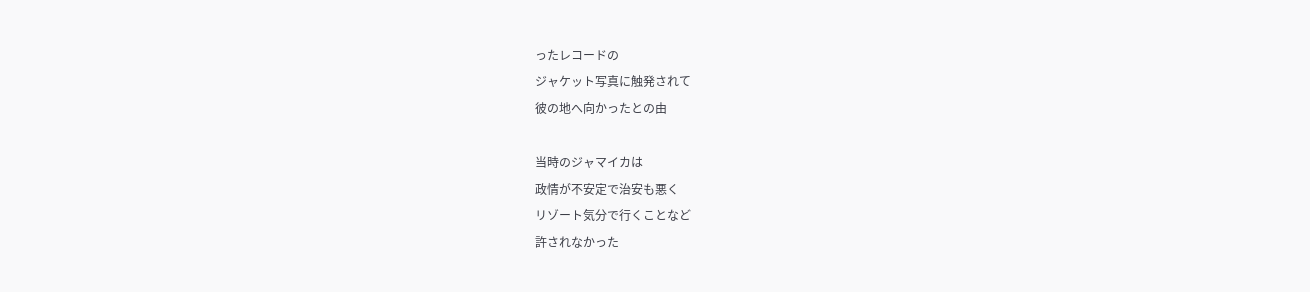ったレコードの
ジャケット写真に触発されて
彼の地へ向かったとの由

当時のジャマイカは
政情が不安定で治安も悪く
リゾート気分で行くことなど
許されなかった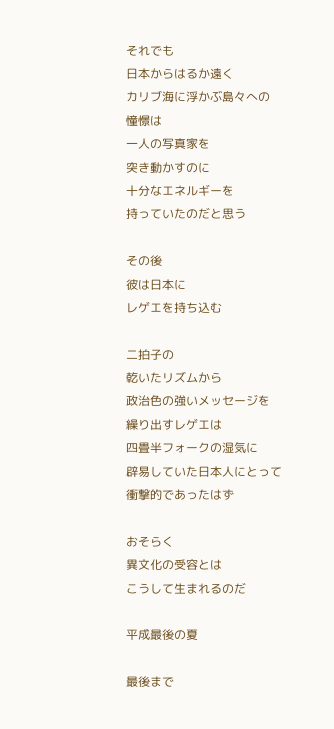それでも
日本からはるか遠く
カリブ海に浮かぶ島々への
憧憬は
一人の写真家を
突き動かすのに
十分なエネルギーを
持っていたのだと思う

その後
彼は日本に
レゲエを持ち込む

二拍子の
乾いたリズムから
政治色の強いメッセージを
繰り出すレゲエは
四畳半フォークの湿気に
辟易していた日本人にとって
衝撃的であったはず

おそらく
異文化の受容とは
こうして生まれるのだ

平成最後の夏

最後まで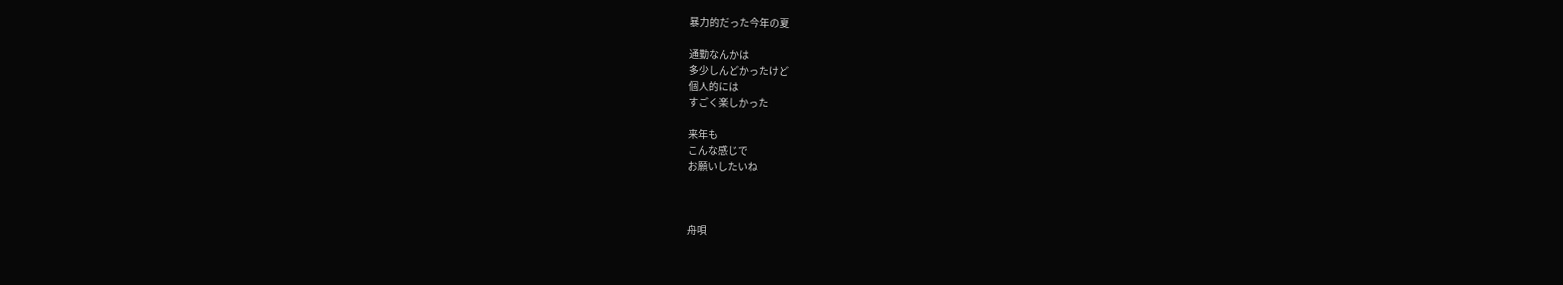暴力的だった今年の夏

通勤なんかは
多少しんどかったけど
個人的には
すごく楽しかった

来年も
こんな感じで
お願いしたいね



舟唄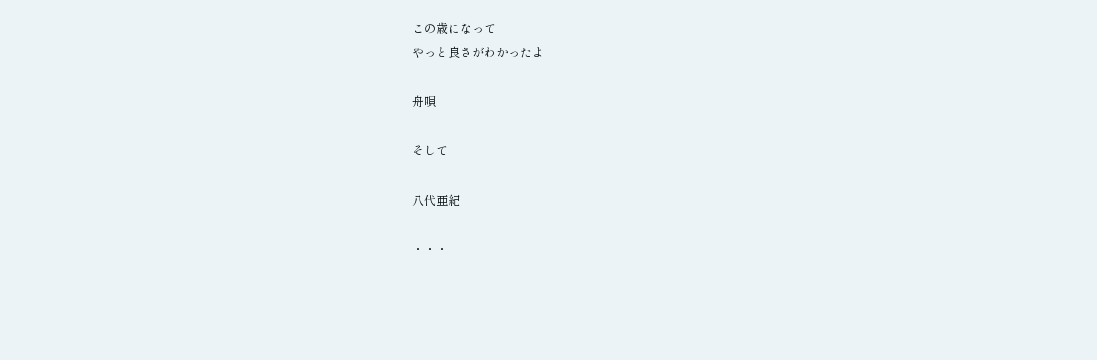この歳になって
やっと良さがわかったよ

舟唄

そして

八代亜紀

・・・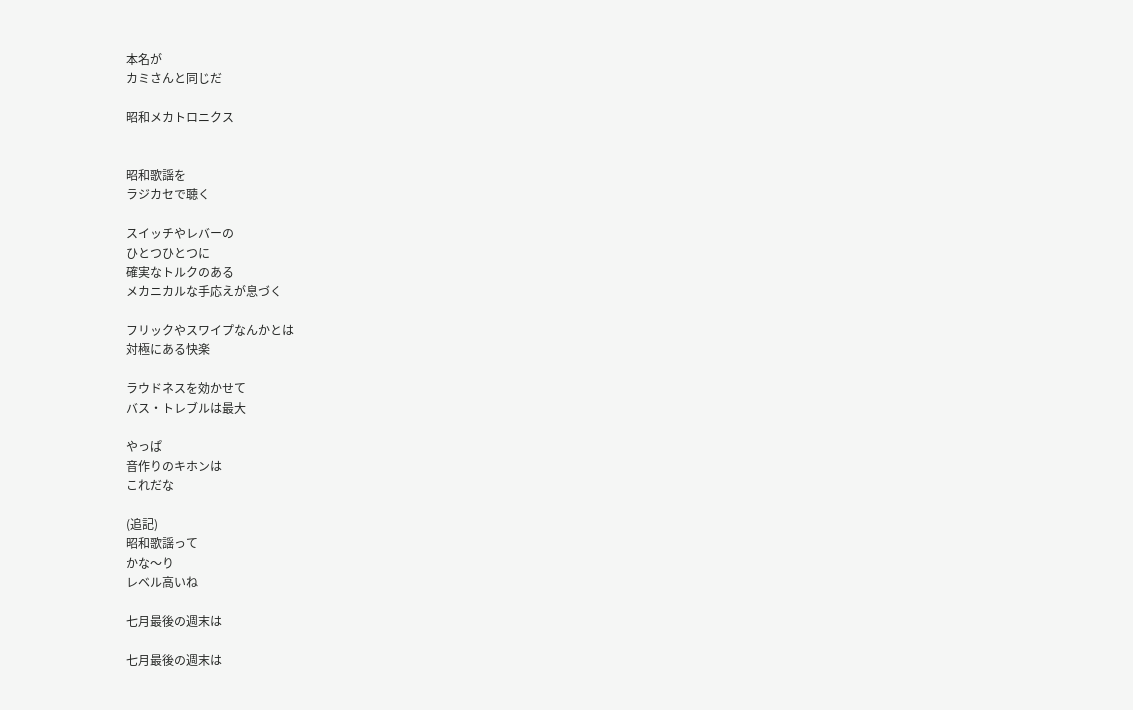本名が
カミさんと同じだ

昭和メカトロニクス


昭和歌謡を
ラジカセで聴く

スイッチやレバーの
ひとつひとつに
確実なトルクのある
メカニカルな手応えが息づく

フリックやスワイプなんかとは
対極にある快楽

ラウドネスを効かせて
バス・トレブルは最大

やっぱ
音作りのキホンは
これだな

(追記)
昭和歌謡って
かな〜り
レベル高いね

七月最後の週末は

七月最後の週末は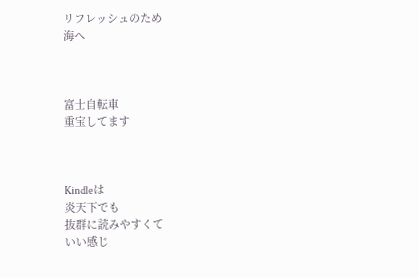リフレッシュのため
海へ



富士自転車
重宝してます



Kindleは
炎天下でも
抜群に読みやすくて
いい感じ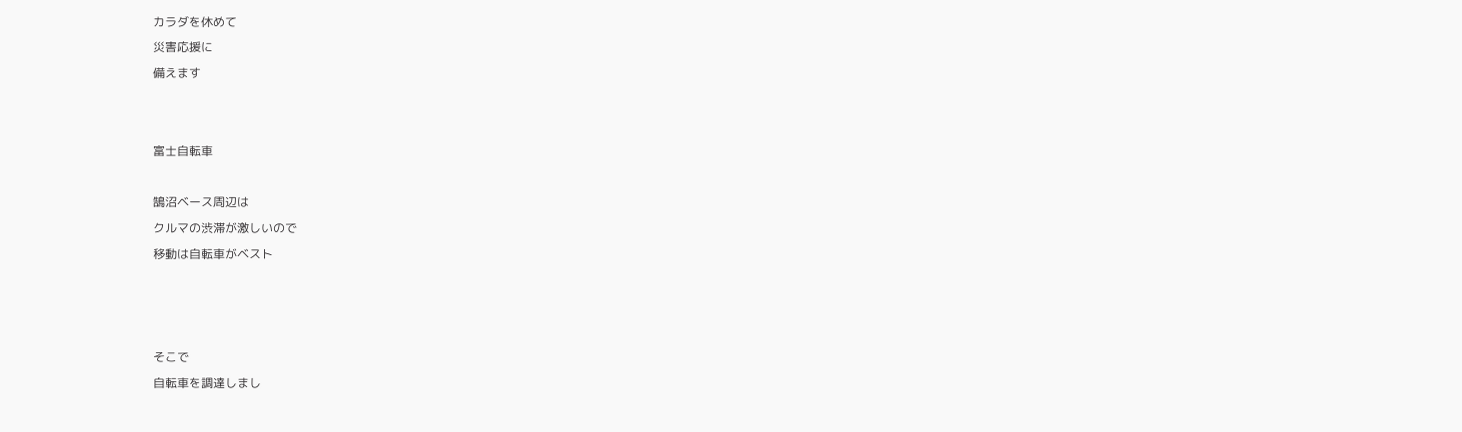カラダを休めて
災害応援に
備えます


富士自転車

鵠沼ベース周辺は
クルマの渋滞が激しいので
移動は自転車がベスト



そこで
自転車を調達しまし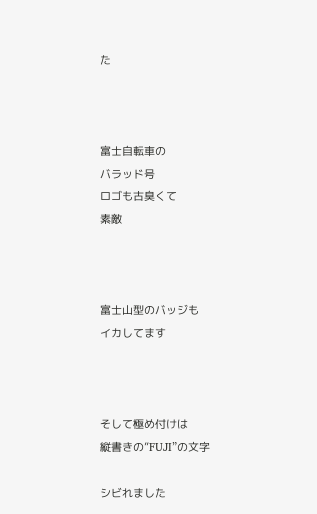た



富士自転車の
バラッド号
ロゴも古臭くて
素敵



富士山型のバッジも
イカしてます



そして極め付けは
縦書きの”FUJI”の文字

シビれました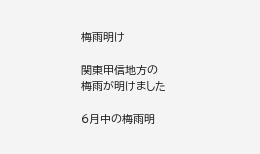梅雨明け

関東甲信地方の
梅雨が明けました

6月中の梅雨明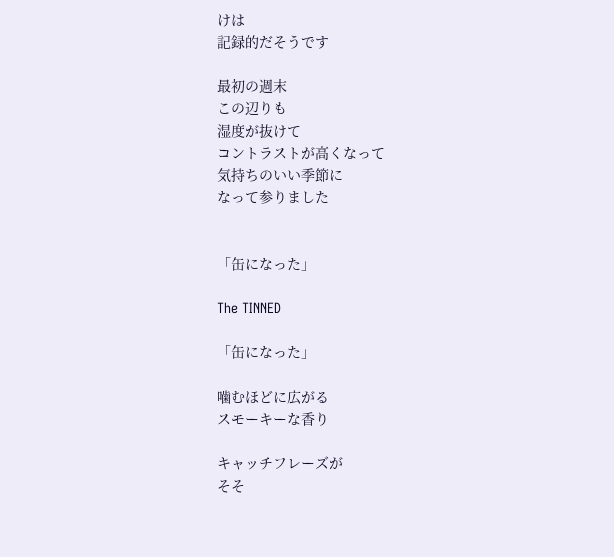けは
記録的だそうです

最初の週末
この辺りも
湿度が抜けて
コントラストが高くなって
気持ちのいい季節に
なって参りました


「缶になった」

The TINNED

「缶になった」

噛むほどに広がる
スモーキーな香り

キャッチフレーズが
そそ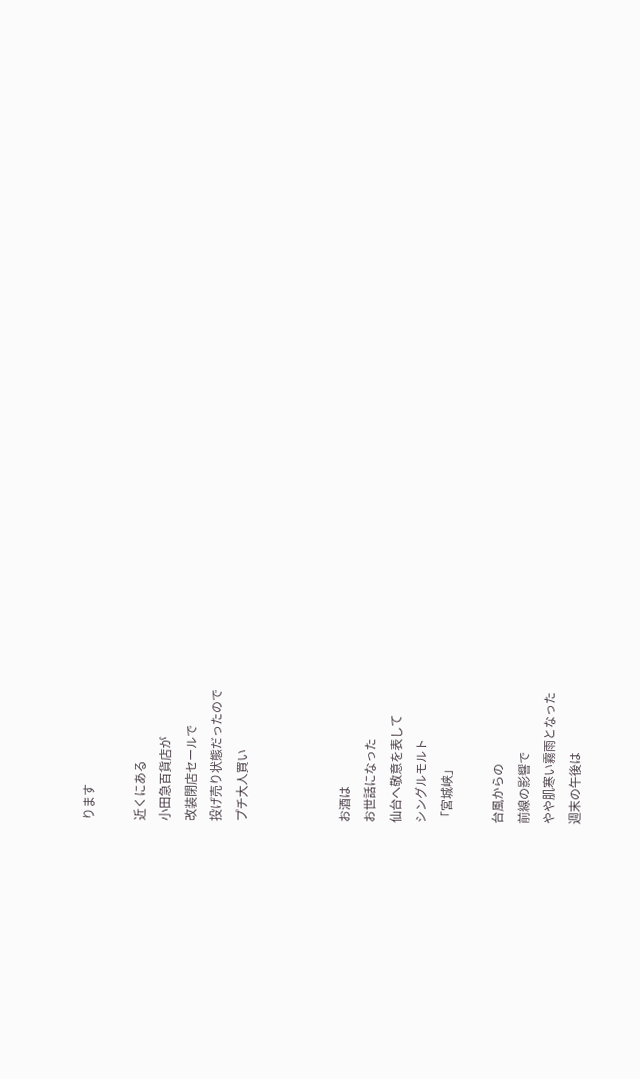ります

近くにある
小田急百貨店が
改装閉店セールで
投げ売り状態だったので
プチ大人買い



お酒は
お世話になった
仙台へ敬意を表して
シングルモルト
「宮城峡」

台風からの
前線の影響で
やや肌寒い霧雨となった
週末の午後は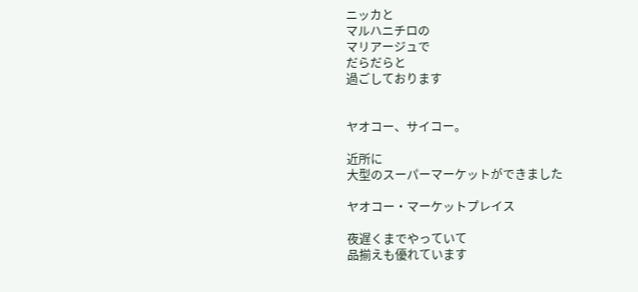ニッカと
マルハニチロの
マリアージュで
だらだらと
過ごしております


ヤオコー、サイコー。

近所に
大型のスーパーマーケットができました

ヤオコー・マーケットプレイス

夜遅くまでやっていて
品揃えも優れています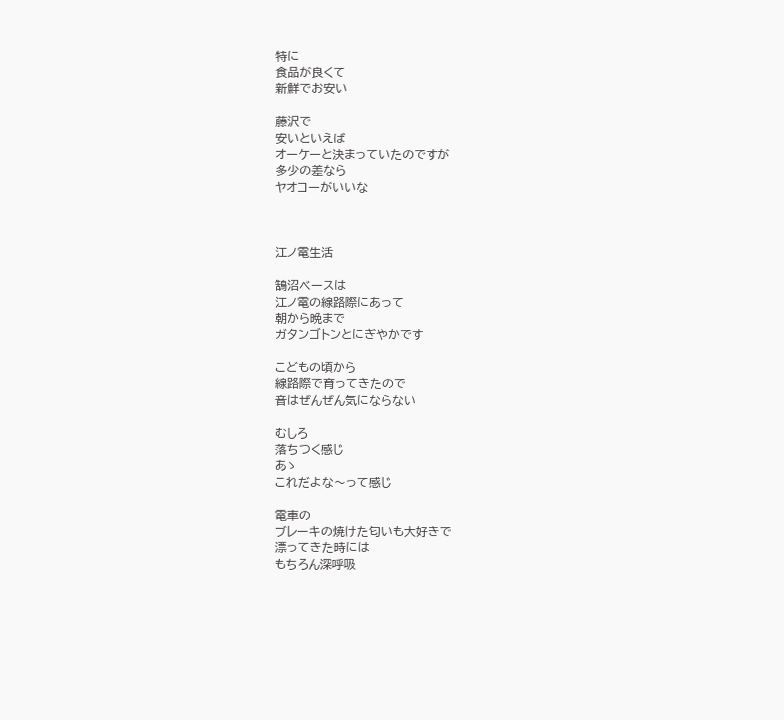特に
食品が良くて
新鮮でお安い

藤沢で
安いといえば
オーケーと決まっていたのですが
多少の差なら
ヤオコーがいいな



江ノ電生活

鵠沼ベースは
江ノ電の線路際にあって
朝から晩まで
ガタンゴトンとにぎやかです

こどもの頃から
線路際で育ってきたので
音はぜんぜん気にならない

むしろ
落ちつく感じ
あゝ
これだよな〜って感じ

電車の
ブレーキの焼けた匂いも大好きで
漂ってきた時には
もちろん深呼吸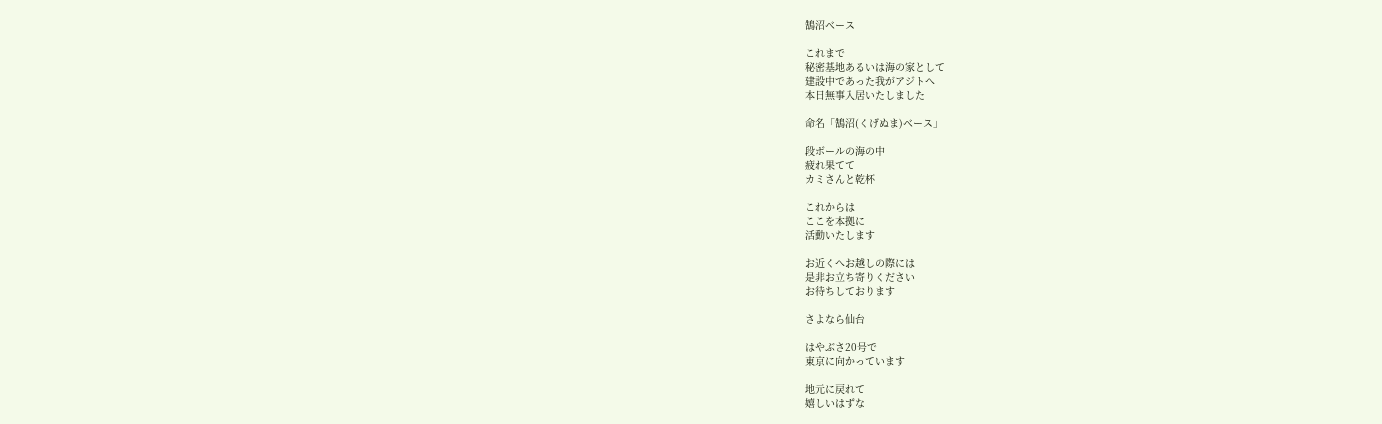鵠沼ベース

これまで
秘密基地あるいは海の家として
建設中であった我がアジトへ
本日無事入居いたしました

命名「鵠沼(くげぬま)ベース」

段ボールの海の中
疲れ果てて
カミさんと乾杯

これからは
ここを本拠に
活動いたします

お近くへお越しの際には
是非お立ち寄りください
お待ちしております

さよなら仙台

はやぶさ20号で
東京に向かっています

地元に戻れて
嬉しいはずな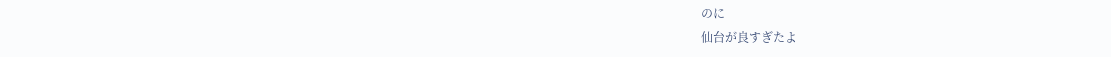のに
仙台が良すぎたよ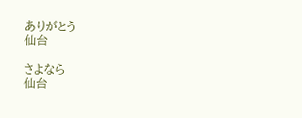ありがとう
仙台

さよなら
仙台